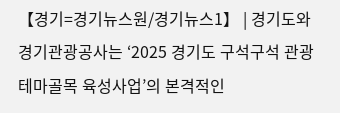【경기=경기뉴스원/경기뉴스1】 | 경기도와 경기관광공사는 ‘2025 경기도 구석구석 관광테마골목 육성사업’의 본격적인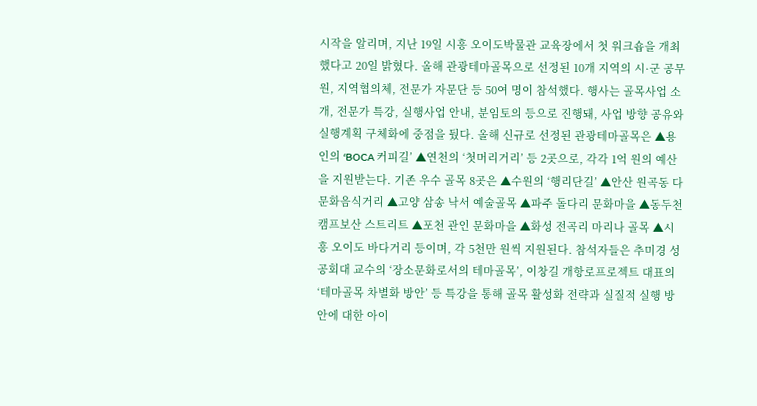시작을 알리며, 지난 19일 시흥 오이도박물관 교육장에서 첫 워크숍을 개최했다고 20일 밝혔다. 올해 관광테마골목으로 선정된 10개 지역의 시·군 공무원, 지역협의체, 전문가 자문단 등 50여 명이 참석했다. 행사는 골목사업 소개, 전문가 특강, 실행사업 안내, 분임토의 등으로 진행돼, 사업 방향 공유와 실행계획 구체화에 중점을 뒀다. 올해 신규로 선정된 관광테마골목은 ▲용인의 ‘BOCA 커피길’ ▲연천의 ‘첫머리거리’ 등 2곳으로, 각각 1억 원의 예산을 지원받는다. 기존 우수 골목 8곳은 ▲수원의 ‘행리단길’ ▲안산 원곡동 다문화음식거리 ▲고양 삼송 낙서 예술골목 ▲파주 돌다리 문화마을 ▲동두천 캠프보산 스트리트 ▲포천 관인 문화마을 ▲화성 전곡리 마리나 골목 ▲시흥 오이도 바다거리 등이며, 각 5천만 원씩 지원된다. 참석자들은 추미경 성공회대 교수의 ‘장소문화로서의 테마골목’, 이창길 개항로프로젝트 대표의 ‘테마골목 차별화 방안’ 등 특강을 통해 골목 활성화 전략과 실질적 실행 방안에 대한 아이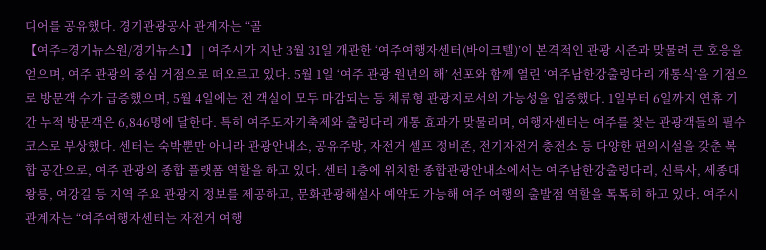디어를 공유했다. 경기관광공사 관계자는 “골
【여주=경기뉴스원/경기뉴스1】 | 여주시가 지난 3월 31일 개관한 ‘여주여행자센터(바이크텔)’이 본격적인 관광 시즌과 맞물려 큰 호응을 얻으며, 여주 관광의 중심 거점으로 떠오르고 있다. 5월 1일 ‘여주 관광 원년의 해’ 선포와 함께 열린 ‘여주남한강출렁다리 개통식’을 기점으로 방문객 수가 급증했으며, 5월 4일에는 전 객실이 모두 마감되는 등 체류형 관광지로서의 가능성을 입증했다. 1일부터 6일까지 연휴 기간 누적 방문객은 6,846명에 달한다. 특히 여주도자기축제와 출렁다리 개통 효과가 맞물리며, 여행자센터는 여주를 찾는 관광객들의 필수 코스로 부상했다. 센터는 숙박뿐만 아니라 관광안내소, 공유주방, 자전거 셀프 정비존, 전기자전거 충전소 등 다양한 편의시설을 갖춘 복합 공간으로, 여주 관광의 종합 플랫폼 역할을 하고 있다. 센터 1층에 위치한 종합관광안내소에서는 여주남한강출렁다리, 신륵사, 세종대왕릉, 여강길 등 지역 주요 관광지 정보를 제공하고, 문화관광해설사 예약도 가능해 여주 여행의 출발점 역할을 톡톡히 하고 있다. 여주시 관계자는 “여주여행자센터는 자전거 여행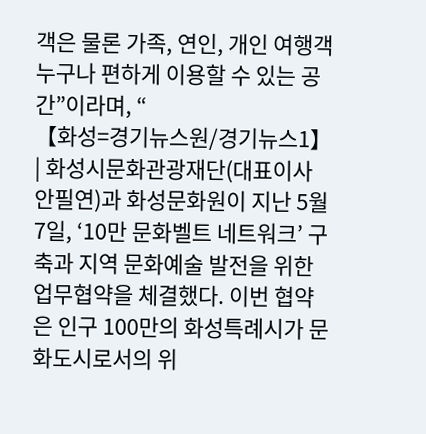객은 물론 가족, 연인, 개인 여행객 누구나 편하게 이용할 수 있는 공간”이라며, “
【화성=경기뉴스원/경기뉴스1】 | 화성시문화관광재단(대표이사 안필연)과 화성문화원이 지난 5월 7일, ‘10만 문화벨트 네트워크’ 구축과 지역 문화예술 발전을 위한 업무협약을 체결했다. 이번 협약은 인구 100만의 화성특례시가 문화도시로서의 위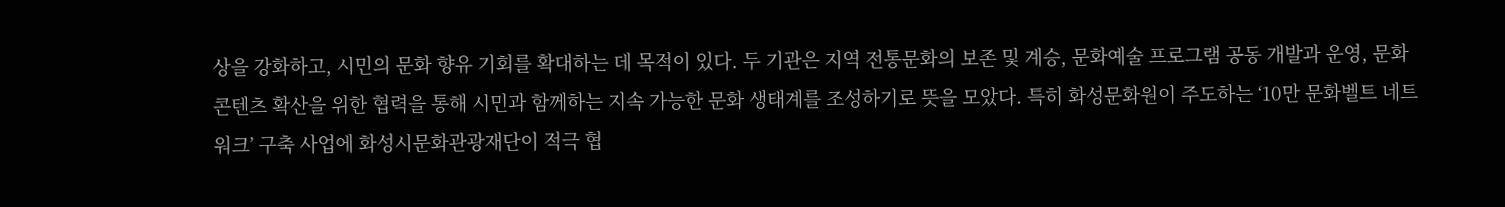상을 강화하고, 시민의 문화 향유 기회를 확대하는 데 목적이 있다. 두 기관은 지역 전통문화의 보존 및 계승, 문화예술 프로그램 공동 개발과 운영, 문화콘텐츠 확산을 위한 협력을 통해 시민과 함께하는 지속 가능한 문화 생태계를 조성하기로 뜻을 모았다. 특히 화성문화원이 주도하는 ‘10만 문화벨트 네트워크’ 구축 사업에 화성시문화관광재단이 적극 협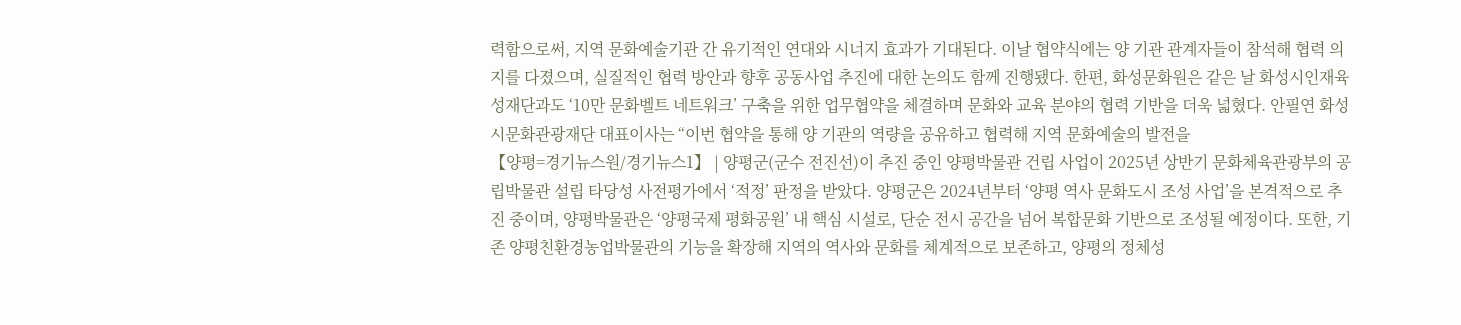력함으로써, 지역 문화예술기관 간 유기적인 연대와 시너지 효과가 기대된다. 이날 협약식에는 양 기관 관계자들이 참석해 협력 의지를 다졌으며, 실질적인 협력 방안과 향후 공동사업 추진에 대한 논의도 함께 진행됐다. 한편, 화성문화원은 같은 날 화성시인재육성재단과도 ‘10만 문화벨트 네트워크’ 구축을 위한 업무협약을 체결하며 문화와 교육 분야의 협력 기반을 더욱 넓혔다. 안필연 화성시문화관광재단 대표이사는 “이번 협약을 통해 양 기관의 역량을 공유하고 협력해 지역 문화예술의 발전을
【양평=경기뉴스원/경기뉴스1】 | 양평군(군수 전진선)이 추진 중인 양평박물관 건립 사업이 2025년 상반기 문화체육관광부의 공립박물관 설립 타당성 사전평가에서 ‘적정’ 판정을 받았다. 양평군은 2024년부터 ‘양평 역사 문화도시 조성 사업’을 본격적으로 추진 중이며, 양평박물관은 ‘양평국제 평화공원’ 내 핵심 시설로, 단순 전시 공간을 넘어 복합문화 기반으로 조성될 예정이다. 또한, 기존 양평친환경농업박물관의 기능을 확장해 지역의 역사와 문화를 체계적으로 보존하고, 양평의 정체성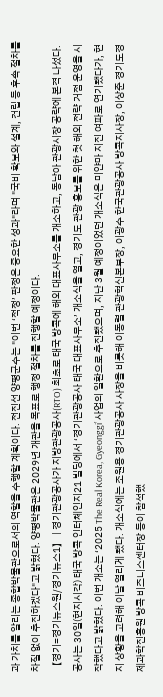과 가치를 알리는 종합박물관으로서의 역할을 수행할 계획이다. 전진선 양평군수는 "이번 ‘적정’ 판정은 중요한 성과"라며 "국비 확보와 설계, 건립 등 후속 절차를 차질 없이 추진하겠다"고 밝혔다. 양평박물관은 2029년 개관을 목표로 행정 절차를 진행할 예정이다.
【경기=경기뉴스원/경기뉴스1】 | 경기관광공사가 지방관광공사(RTO) 최초로 태국 방콕에 해외 대표사무소를 개소하고, 동남아 관광시장 공략에 본격 나섰다. 공사는 30일(현지시각) 태국 방콕 인터체인지21 빌딩에서 ‘경기관광공사 태국 대표사무소’ 개소식을 열고, 경기도 관광 홍보를 위한 첫 해외 전략 거점 운영을 시작했다고 밝혔다. 이번 개소는 ‘2025 The Real Korea, Gyeonggi’ 사업의 일환으로 추진됐으며, 지난 3월 예정이었던 개소식은 미얀마 지진 여파로 연기됐다가, 현지 상황을 고려해 이날 열리게 됐다. 개소식에는 조원용 경기관광공사 사장을 비롯해 이동렬 관광혁신본부장, 이광수 한국관광공사 방콕지사장, 이상준 경기도경제과학진흥원 방콕 비즈니스센터장 등이 참석했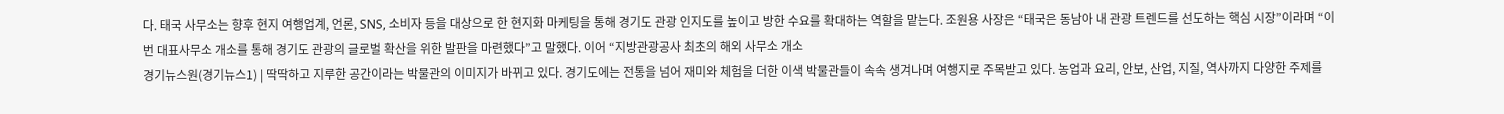다. 태국 사무소는 향후 현지 여행업계, 언론, SNS, 소비자 등을 대상으로 한 현지화 마케팅을 통해 경기도 관광 인지도를 높이고 방한 수요를 확대하는 역할을 맡는다. 조원용 사장은 “태국은 동남아 내 관광 트렌드를 선도하는 핵심 시장”이라며 “이번 대표사무소 개소를 통해 경기도 관광의 글로벌 확산을 위한 발판을 마련했다”고 말했다. 이어 “지방관광공사 최초의 해외 사무소 개소
경기뉴스원(경기뉴스1) | 딱딱하고 지루한 공간이라는 박물관의 이미지가 바뀌고 있다. 경기도에는 전통을 넘어 재미와 체험을 더한 이색 박물관들이 속속 생겨나며 여행지로 주목받고 있다. 농업과 요리, 안보, 산업, 지질, 역사까지 다양한 주제를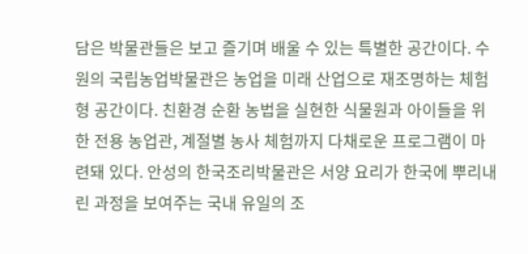담은 박물관들은 보고 즐기며 배울 수 있는 특별한 공간이다. 수원의 국립농업박물관은 농업을 미래 산업으로 재조명하는 체험형 공간이다. 친환경 순환 농법을 실현한 식물원과 아이들을 위한 전용 농업관, 계절별 농사 체험까지 다채로운 프로그램이 마련돼 있다. 안성의 한국조리박물관은 서양 요리가 한국에 뿌리내린 과정을 보여주는 국내 유일의 조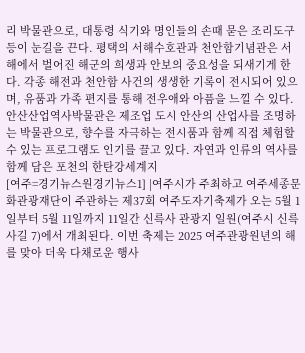리 박물관으로, 대통령 식기와 명인들의 손때 묻은 조리도구 등이 눈길을 끈다. 평택의 서해수호관과 천안함기념관은 서해에서 벌어진 해군의 희생과 안보의 중요성을 되새기게 한다. 각종 해전과 천안함 사건의 생생한 기록이 전시되어 있으며, 유품과 가족 편지를 통해 전우애와 아픔을 느낄 수 있다. 안산산업역사박물관은 제조업 도시 안산의 산업사를 조명하는 박물관으로, 향수를 자극하는 전시품과 함께 직접 체험할 수 있는 프로그램도 인기를 끌고 있다. 자연과 인류의 역사를 함께 담은 포천의 한탄강세계지
[여주=경기뉴스원경기뉴스1] |여주시가 주최하고 여주세종문화관광재단이 주관하는 제37회 여주도자기축제가 오는 5월 1일부터 5월 11일까지 11일간 신륵사 관광지 일원(여주시 신륵사길 7)에서 개최된다. 이번 축제는 2025 여주관광원년의 해를 맞아 더욱 다채로운 행사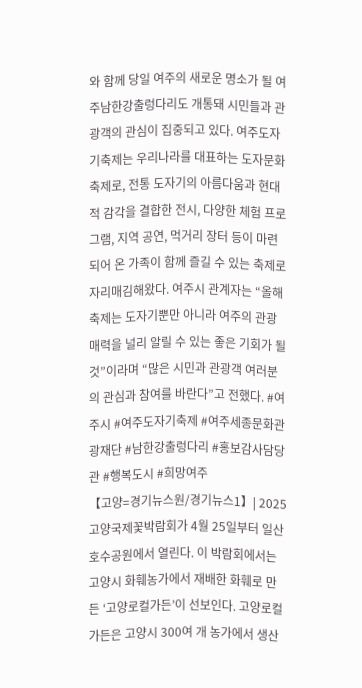와 함께 당일 여주의 새로운 명소가 될 여주남한강출렁다리도 개통돼 시민들과 관광객의 관심이 집중되고 있다. 여주도자기축제는 우리나라를 대표하는 도자문화 축제로, 전통 도자기의 아름다움과 현대적 감각을 결합한 전시, 다양한 체험 프로그램, 지역 공연, 먹거리 장터 등이 마련되어 온 가족이 함께 즐길 수 있는 축제로 자리매김해왔다. 여주시 관계자는 “올해 축제는 도자기뿐만 아니라 여주의 관광 매력을 널리 알릴 수 있는 좋은 기회가 될 것”이라며 “많은 시민과 관광객 여러분의 관심과 참여를 바란다”고 전했다. #여주시 #여주도자기축제 #여주세종문화관광재단 #남한강출렁다리 #홍보감사담당관 #행복도시 #희망여주
【고양=경기뉴스원/경기뉴스1】| 2025 고양국제꽃박람회가 4월 25일부터 일산호수공원에서 열린다. 이 박람회에서는 고양시 화훼농가에서 재배한 화훼로 만든 ‘고양로컬가든’이 선보인다. 고양로컬가든은 고양시 300여 개 농가에서 생산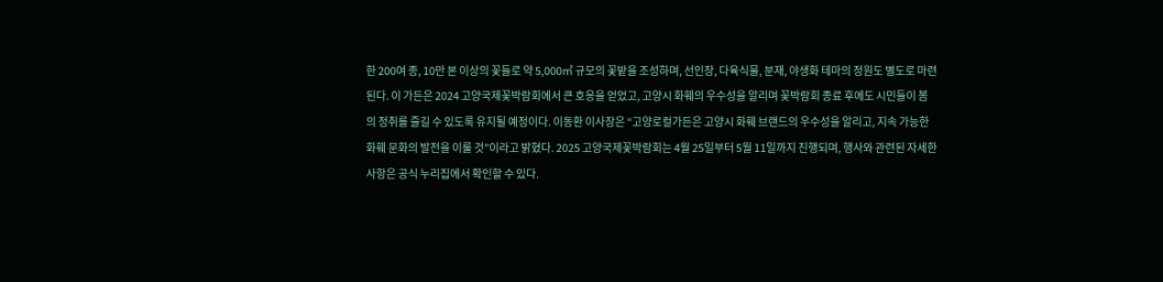한 200여 종, 10만 본 이상의 꽃들로 약 5,000㎡ 규모의 꽃밭을 조성하며, 선인장, 다육식물, 분재, 야생화 테마의 정원도 별도로 마련된다. 이 가든은 2024 고양국제꽃박람회에서 큰 호응을 얻었고, 고양시 화훼의 우수성을 알리며 꽃박람회 종료 후에도 시민들이 봄의 정취를 즐길 수 있도록 유지될 예정이다. 이동환 이사장은 “고양로컬가든은 고양시 화훼 브랜드의 우수성을 알리고, 지속 가능한 화훼 문화의 발전을 이룰 것”이라고 밝혔다. 2025 고양국제꽃박람회는 4월 25일부터 5월 11일까지 진행되며, 행사와 관련된 자세한 사항은 공식 누리집에서 확인할 수 있다.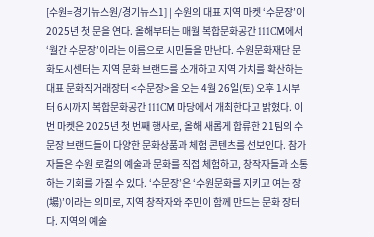[수원=경기뉴스원/경기뉴스1] | 수원의 대표 지역 마켓 ‘수문장’이 2025년 첫 문을 연다. 올해부터는 매월 복합문화공간 111CM에서 ‘월간 수문장’이라는 이름으로 시민들을 만난다. 수원문화재단 문화도시센터는 지역 문화 브랜드를 소개하고 지역 가치를 확산하는 대표 문화직거래장터 <수문장>을 오는 4월 26일(토) 오후 1시부터 6시까지 복합문화공간 111CM 마당에서 개최한다고 밝혔다. 이번 마켓은 2025년 첫 번째 행사로, 올해 새롭게 합류한 21팀의 수문장 브랜드들이 다양한 문화상품과 체험 콘텐츠를 선보인다. 참가자들은 수원 로컬의 예술과 문화를 직접 체험하고, 창작자들과 소통하는 기회를 가질 수 있다. ‘수문장’은 ‘수원문화를 지키고 여는 장(場)’이라는 의미로, 지역 창작자와 주민이 함께 만드는 문화 장터다. 지역의 예술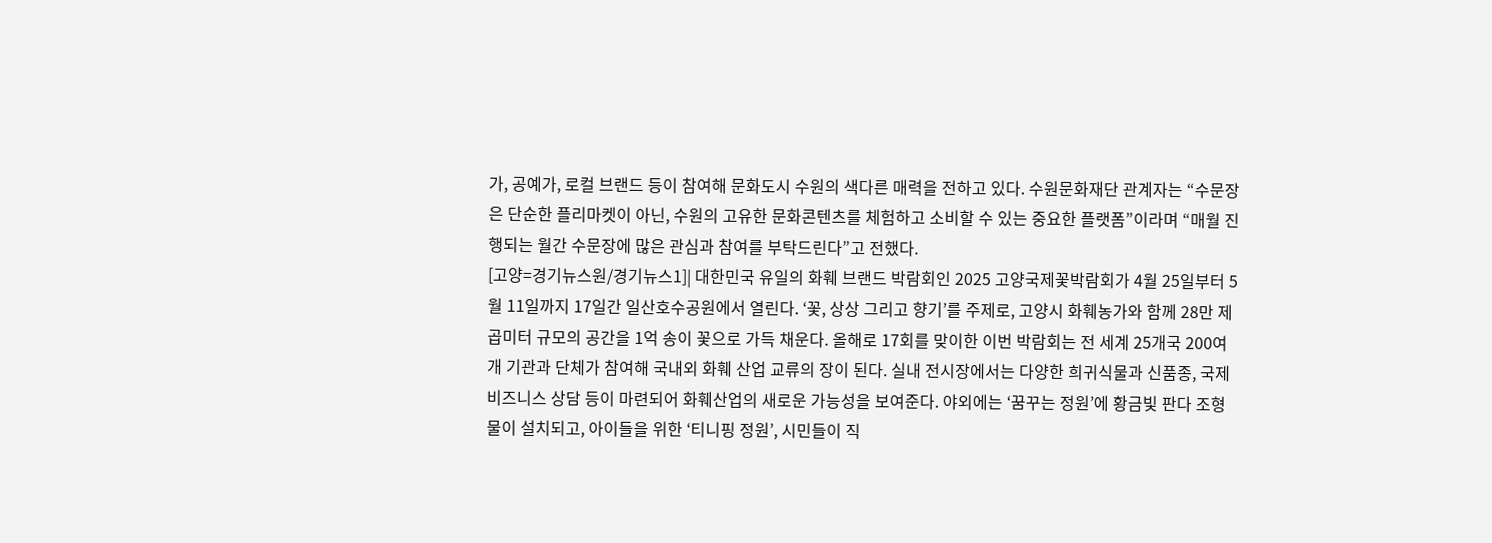가, 공예가, 로컬 브랜드 등이 참여해 문화도시 수원의 색다른 매력을 전하고 있다. 수원문화재단 관계자는 “수문장은 단순한 플리마켓이 아닌, 수원의 고유한 문화콘텐츠를 체험하고 소비할 수 있는 중요한 플랫폼”이라며 “매월 진행되는 월간 수문장에 많은 관심과 참여를 부탁드린다”고 전했다.
[고양=경기뉴스원/경기뉴스1]| 대한민국 유일의 화훼 브랜드 박람회인 2025 고양국제꽃박람회가 4월 25일부터 5월 11일까지 17일간 일산호수공원에서 열린다. ‘꽃, 상상 그리고 향기’를 주제로, 고양시 화훼농가와 함께 28만 제곱미터 규모의 공간을 1억 송이 꽃으로 가득 채운다. 올해로 17회를 맞이한 이번 박람회는 전 세계 25개국 200여 개 기관과 단체가 참여해 국내외 화훼 산업 교류의 장이 된다. 실내 전시장에서는 다양한 희귀식물과 신품종, 국제 비즈니스 상담 등이 마련되어 화훼산업의 새로운 가능성을 보여준다. 야외에는 ‘꿈꾸는 정원’에 황금빛 판다 조형물이 설치되고, 아이들을 위한 ‘티니핑 정원’, 시민들이 직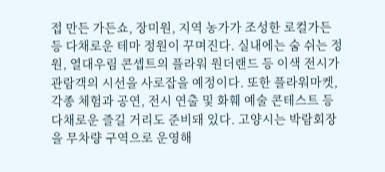접 만든 가든쇼, 장미원, 지역 농가가 조성한 로컬가든 등 다채로운 테마 정원이 꾸며진다. 실내에는 숨 쉬는 정원, 열대우림 콘셉트의 플라워 원더랜드 등 이색 전시가 관람객의 시선을 사로잡을 예정이다. 또한 플라워마켓, 각종 체험과 공연, 전시 연출 및 화훼 예술 콘테스트 등 다채로운 즐길 거리도 준비돼 있다. 고양시는 박람회장을 무차량 구역으로 운영해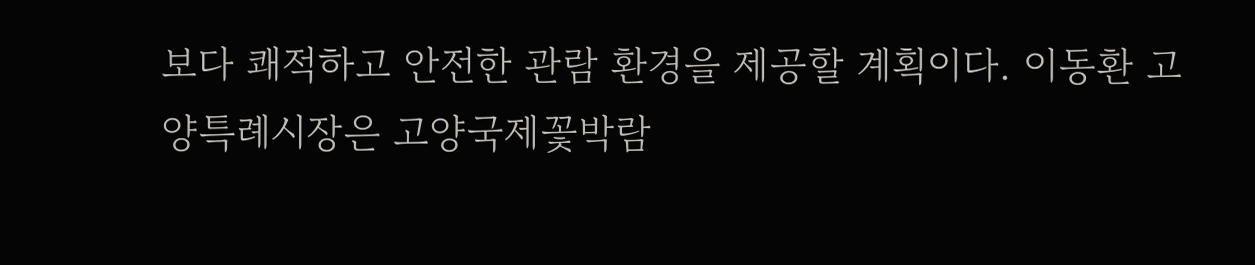보다 쾌적하고 안전한 관람 환경을 제공할 계획이다. 이동환 고양특례시장은 고양국제꽃박람